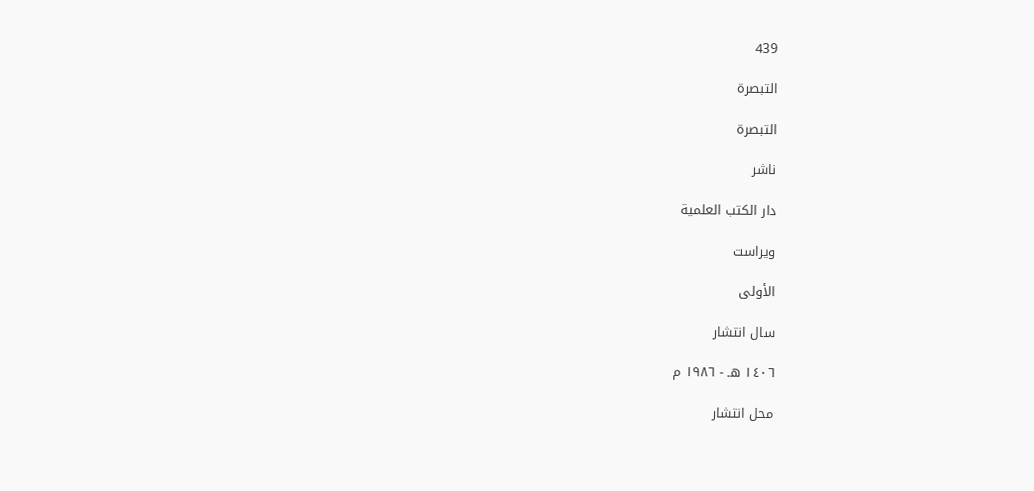439

التبصرة

التبصرة

ناشر

دار الكتب العلمية

ویراست

الأولى

سال انتشار

١٤٠٦ هـ - ١٩٨٦ م

محل انتشار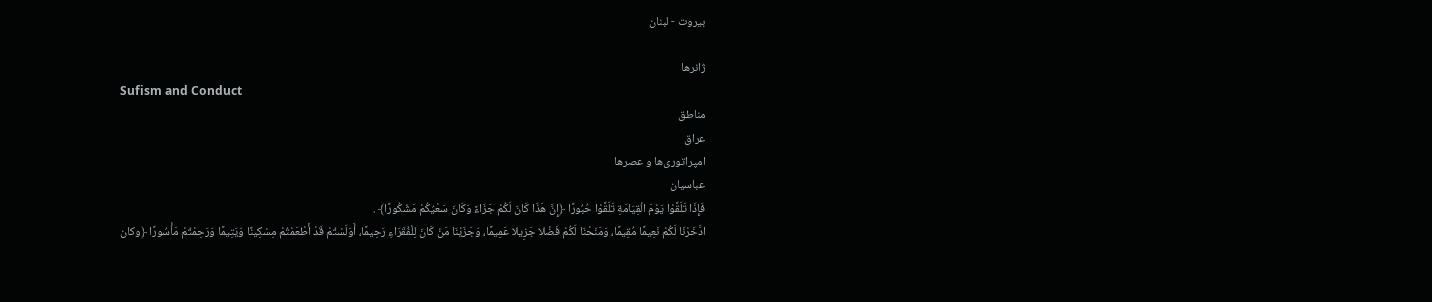بيروت - لبنان

ژانرها
Sufism and Conduct
مناطق
عراق
امپراتوری‌ها و عصرها
عباسیان
فَإِذَا تَلَقَّوْا يَوْمَ الْقِيَامَةِ تَلَقَّوْا حُبُورًا ﴿إِنَّ هَذَا كَانَ لَكُمْ جَزَاءً وَكَانَ سَعْيُكُمْ مَشْكُورًا﴾ .
ادَّخَرْنَا لَكُمْ نَعِيمًا مُقِيمًا، وَمَنَحْنَا لَكُمْ فَضْلا جَزِيلا عَمِيمًا، وَجَزَيْنَا مَنْ كَانَ لِلْفُقَرَاءِ رَحِيمًا، أَوَلَسْتُمْ قَدْ أَطْعَمْتُمْ مِسْكِينًا وَيَتِيمًا وَرَحِمْتُمْ مَأْسُورًا ﴿وكان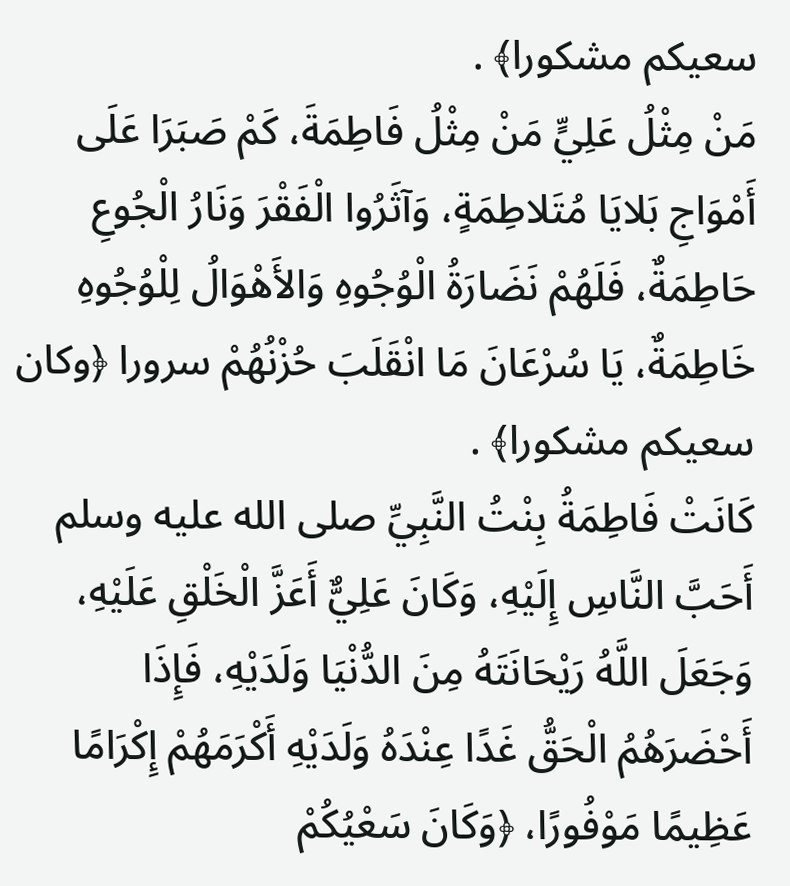سعيكم مشكورا﴾ .
مَنْ مِثْلُ عَلِيٍّ مَنْ مِثْلُ فَاطِمَةَ، كَمْ صَبَرَا عَلَى أَمْوَاجِ بَلايَا مُتَلاطِمَةٍ، وَآثَرُوا الْفَقْرَ وَنَارُ الْجُوعِ حَاطِمَةٌ، فَلَهُمْ نَضَارَةُ الْوُجُوهِ وَالأَهْوَالُ لِلْوُجُوهِ خَاطِمَةٌ، يَا سُرْعَانَ مَا انْقَلَبَ حُزْنُهُمْ سرورا ﴿وكان سعيكم مشكورا﴾ .
كَانَتْ فَاطِمَةُ بِنْتُ النَّبِيِّ صلى الله عليه وسلم أَحَبَّ النَّاسِ إِلَيْهِ، وَكَانَ عَلِيٌّ أَعَزَّ الْخَلْقِ عَلَيْهِ، وَجَعَلَ اللَّهُ رَيْحَانَتَهُ مِنَ الدُّنْيَا وَلَدَيْهِ، فَإِذَا أَحْضَرَهُمُ الْحَقُّ غَدًا عِنْدَهُ وَلَدَيْهِ أَكْرَمَهُمْ إِكْرَامًا عَظِيمًا مَوْفُورًا، ﴿وَكَانَ سَعْيُكُمْ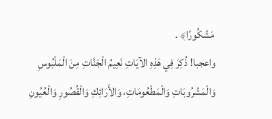مَشْكُورًا﴾ .
واعجبا! ذُكِرَ فِي هَذِهِ الآيَاتِ نَعِيمُ الْجَنَّاتِ مِنَ الْمَلْبُوسِ وَالْمَشْرُوبَاتِ وَالْمَطْعُومَاتِ، وَالأَرَائِكِ وَالْقُصُورِ وَالْعُيُونِ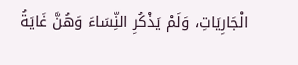الْجَارِيَاتِ، وَلَمْ يَذْكُرِ النِّسَاءَ وَهُنَّ غَايَةُ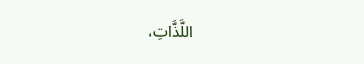اللَّذَّاتِ،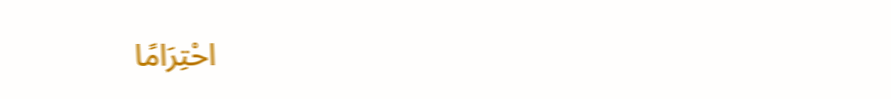احْتِرَامًا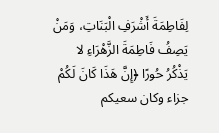لِفَاطِمَةَ أَشْرَفِ الْبَنَاتِ، وَمَنْ يَصِفُ فَاطِمَةَ الزَّهْرَاءِ لا يَذْكُرُ حُورًا ﴿إِنَّ هَذَا كَانَ لَكُمْ جزاء وكان سعيكم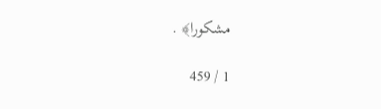مشكورا﴾ .

1 / 459